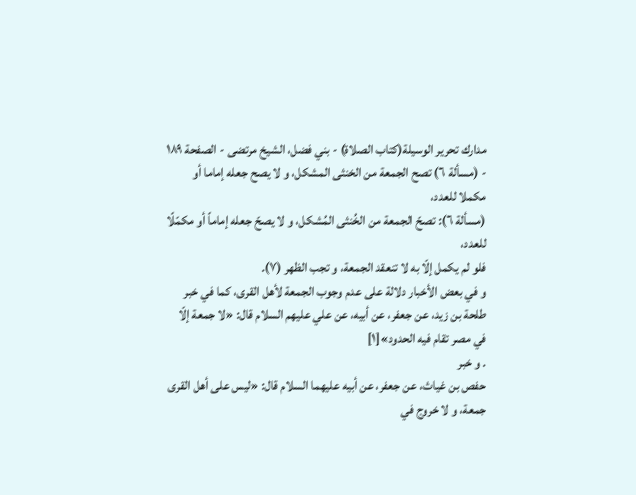مدارك تحرير الوسيلة(كتاب الصلاة) - بني فضل، الشيخ مرتضى - الصفحة ١٨٩ - (مسألة ٦) تصح الجمعة من الخنثى المشكل، و لا يصح جعله إماما أو مكملا للعدد،
(مسألة ٦): تصحّ الجمعة من الخُنثى المُشكل، و لا يصحّ جعله إماماً أو مكمّلًا للعدد،
فلو لم يكمل إلّا به لا تنعقد الجمعة، و تجب الظهر (٧).
و في بعض الأخبار دلالة على عدم وجوب الجمعة لأهل القرى، كما في خبر
طلحة بن زيد، عن جعفر، عن أبيه، عن علي عليهم السلام قال: «لا جمعة إلّا في مصر تقام فيه الحدود»[١]
. و خبر
حفص بن غياث، عن جعفر، عن أبيه عليهما السلام قال: «ليس على أهل القرى جمعة، و لا خروج في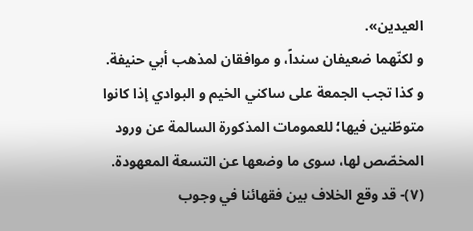العيدين».
و لكنّهما ضعيفان سنداً، و موافقان لمذهب أبي حنيفة.
و كذا تجب الجمعة على ساكني الخيم و البوادي إذا كانوا متوطّنين فيها؛ للعمومات المذكورة السالمة عن ورود المخصّص لها، سوى ما وضعها عن التسعة المعهودة.
(٧)- قد وقع الخلاف بين فقهائنا في وجوب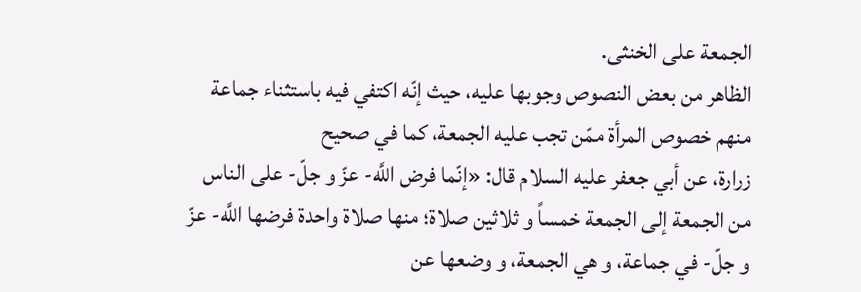الجمعة على الخنثى.
الظاهر من بعض النصوص وجوبها عليه، حيث إنّه اكتفي فيه باستثناء جماعة منهم خصوص المرأة ممّن تجب عليه الجمعة، كما في صحيح
زرارة، عن أبي جعفر عليه السلام قال: «إنّما فرض اللَّه- عزّ و جلّ- على الناس من الجمعة إلى الجمعة خمساً و ثلاثين صلاة؛ منها صلاة واحدة فرضها اللَّه- عزّ و جلّ- في جماعة، و هي الجمعة، و وضعها عن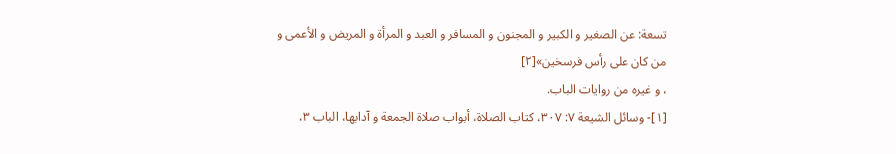تسعة: عن الصغير و الكبير و المجنون و المسافر و العبد و المرأة و المريض و الأعمى و من كان على رأس فرسخين»[٢]
، و غيره من روايات الباب.
[١]- وسائل الشيعة ٧: ٣٠٧، كتاب الصلاة، أبواب صلاة الجمعة و آدابها، الباب ٣،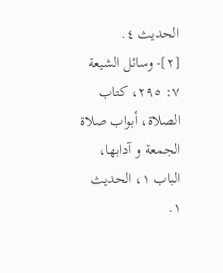الحديث ٤.
[٢]- وسائل الشيعة ٧: ٢٩٥، كتاب الصلاة، أبواب صلاة الجمعة و آدابها، الباب ١، الحديث ١.